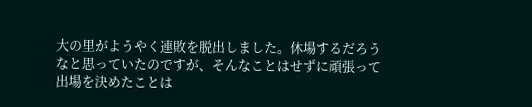大の里がようやく連敗を脱出しました。休場するだろうなと思っていたのですが、そんなことはせずに頑張って出場を決めたことは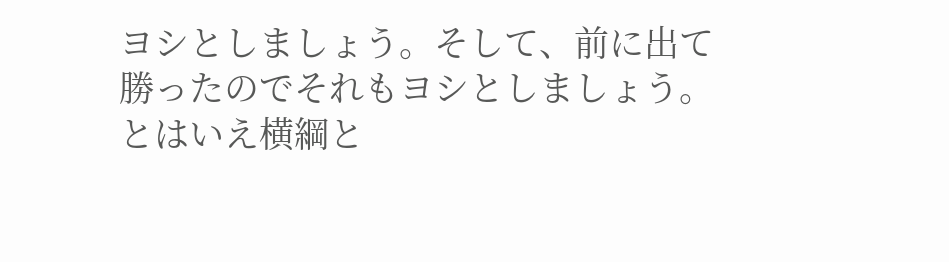ヨシとしましょう。そして、前に出て勝ったのでそれもヨシとしましょう。とはいえ横綱と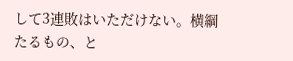して3連敗はいただけない。横綱たるもの、と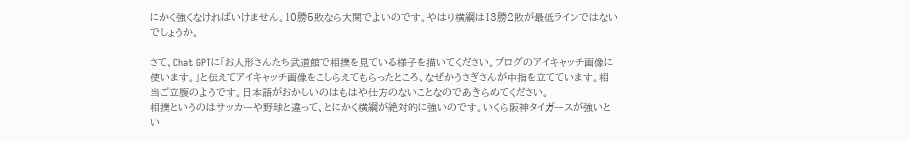にかく強くなければいけません。10勝5敗なら大関でよいのです。やはり横綱は13勝2敗が最低ラインではないでしょうか。

さて、Chat GPTに「お人形さんたち武道館で相撲を見ている様子を描いてください。ブログのアイキャッチ画像に使います。」と伝えてアイキャッチ画像をこしらえてもらったところ、なぜかうさぎさんが中指を立てています。相当ご立腹のようです。日本語がおかしいのはもはや仕方のないことなのであきらめてください。
相撲というのはサッカーや野球と違って、とにかく横綱が絶対的に強いのです。いくら阪神タイガースが強いとい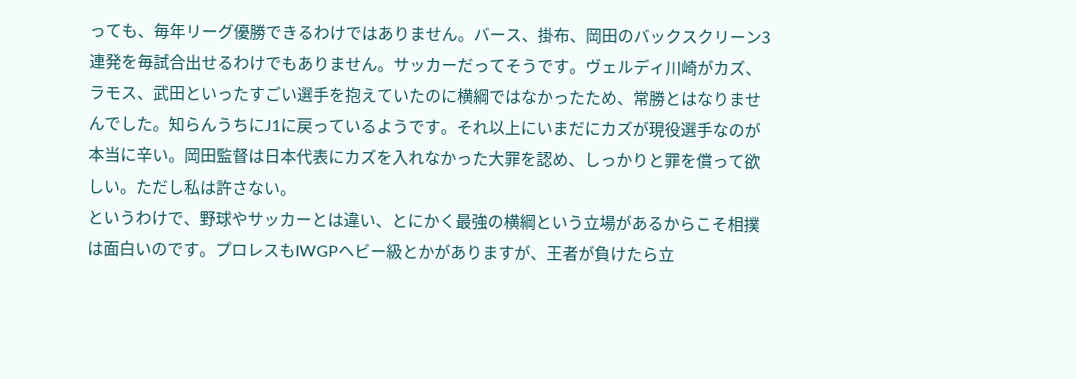っても、毎年リーグ優勝できるわけではありません。バース、掛布、岡田のバックスクリーン3連発を毎試合出せるわけでもありません。サッカーだってそうです。ヴェルディ川崎がカズ、ラモス、武田といったすごい選手を抱えていたのに横綱ではなかったため、常勝とはなりませんでした。知らんうちにJ1に戻っているようです。それ以上にいまだにカズが現役選手なのが本当に辛い。岡田監督は日本代表にカズを入れなかった大罪を認め、しっかりと罪を償って欲しい。ただし私は許さない。
というわけで、野球やサッカーとは違い、とにかく最強の横綱という立場があるからこそ相撲は面白いのです。プロレスもIWGPヘビー級とかがありますが、王者が負けたら立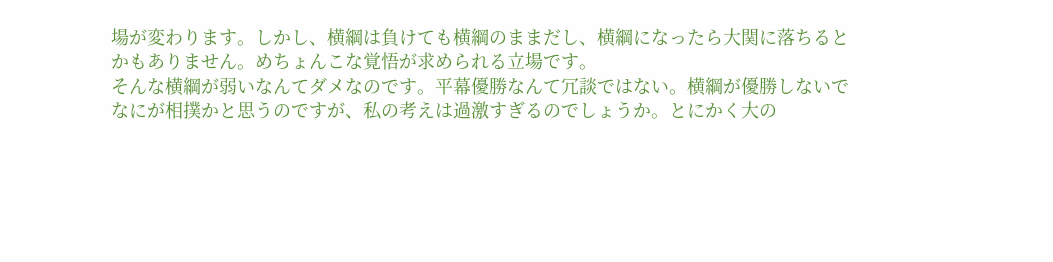場が変わります。しかし、横綱は負けても横綱のままだし、横綱になったら大関に落ちるとかもありません。めちょんこな覚悟が求められる立場です。
そんな横綱が弱いなんてダメなのです。平幕優勝なんて冗談ではない。横綱が優勝しないでなにが相撲かと思うのですが、私の考えは過激すぎるのでしょうか。とにかく大の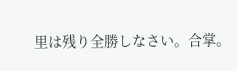里は残り全勝しなさい。合掌。